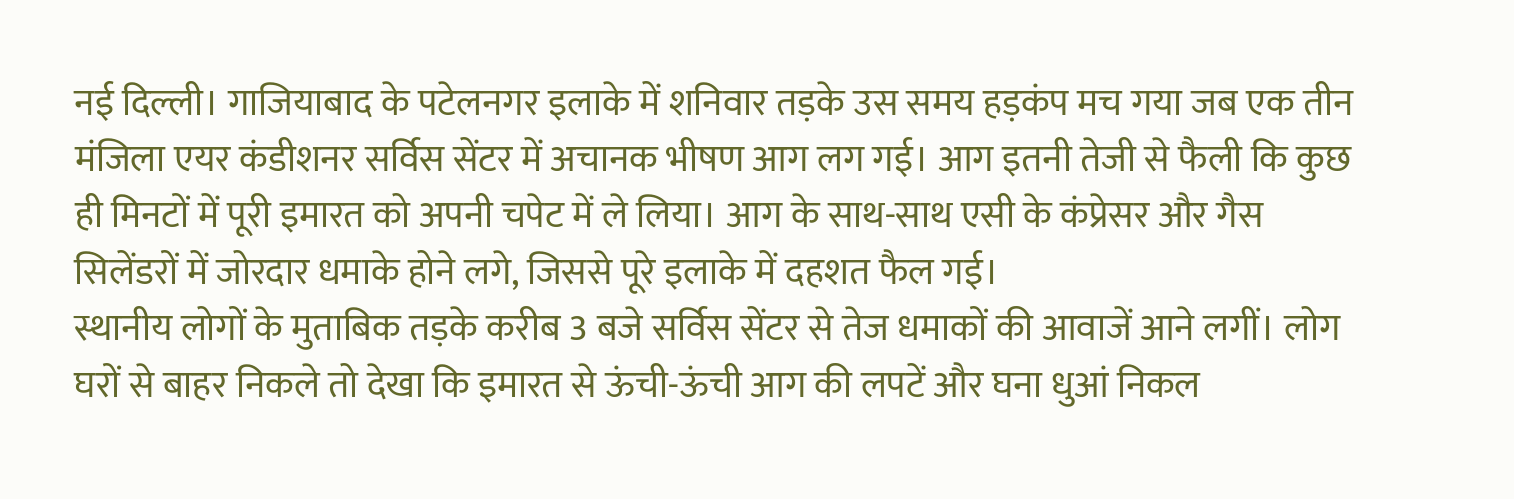नई दिल्ली। गाजियाबाद के पटेलनगर इलाके में शनिवार तड़के उस समय हड़कंप मच गया जब एक तीन मंजिला एयर कंडीशनर सर्विस सेंटर में अचानक भीषण आग लग गई। आग इतनी तेजी से फैली कि कुछ ही मिनटों में पूरी इमारत को अपनी चपेट में ले लिया। आग के साथ-साथ एसी के कंप्रेसर और गैस सिलेंडरों में जोरदार धमाके होने लगे, जिससे पूरे इलाके में दहशत फैल गई।
स्थानीय लोगों के मुताबिक तड़के करीब 3 बजे सर्विस सेंटर से तेज धमाकों की आवाजें आने लगीं। लोग घरों से बाहर निकले तो देखा कि इमारत से ऊंची-ऊंची आग की लपटें और घना धुआं निकल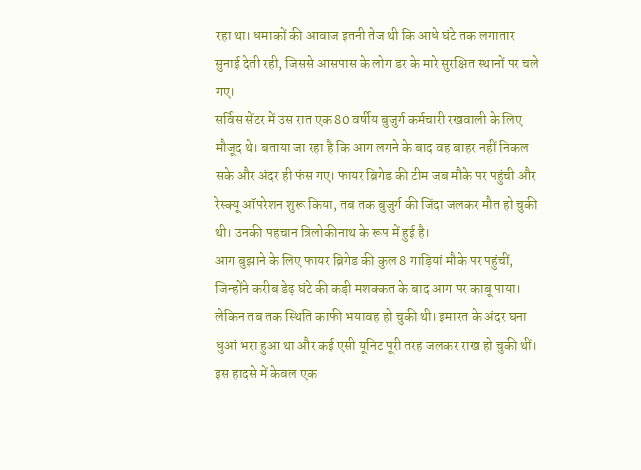रहा था। धमाकों की आवाज इतनी तेज थी कि आधे घंटे तक लगातार सुनाई देती रही, जिससे आसपास के लोग डर के मारे सुरक्षित स्थानों पर चले गए।
सर्विस सेंटर में उस रात एक 80 वर्षीय बुजुर्ग कर्मचारी रखवाली के लिए मौजूद थे। बताया जा रहा है कि आग लगने के बाद वह बाहर नहीं निकल सके और अंदर ही फंस गए। फायर ब्रिगेड की टीम जब मौके पर पहुंची और रेस्क्यू ऑपरेशन शुरू किया, तब तक बुजुर्ग की जिंदा जलकर मौत हो चुकी थी। उनकी पहचान त्रिलोकीनाथ के रूप में हुई है।
आग बुझाने के लिए फायर ब्रिगेड की कुल 8 गाड़ियां मौके पर पहुंचीं, जिन्होंने करीब डेढ़ घंटे की कड़ी मशक्कत के बाद आग पर काबू पाया। लेकिन तब तक स्थिति काफी भयावह हो चुकी थी। इमारत के अंदर घना धुआं भरा हुआ था और कई एसी यूनिट पूरी तरह जलकर राख हो चुकी थीं।
इस हादसे में केवल एक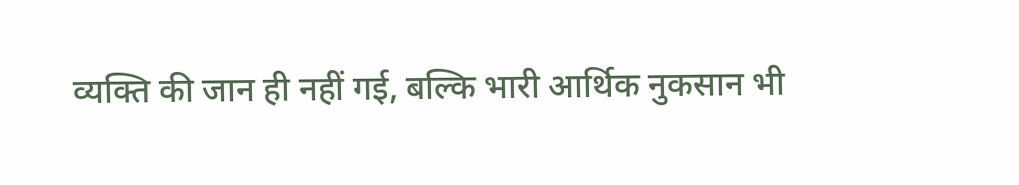व्यक्ति की जान ही नहीं गई, बल्कि भारी आर्थिक नुकसान भी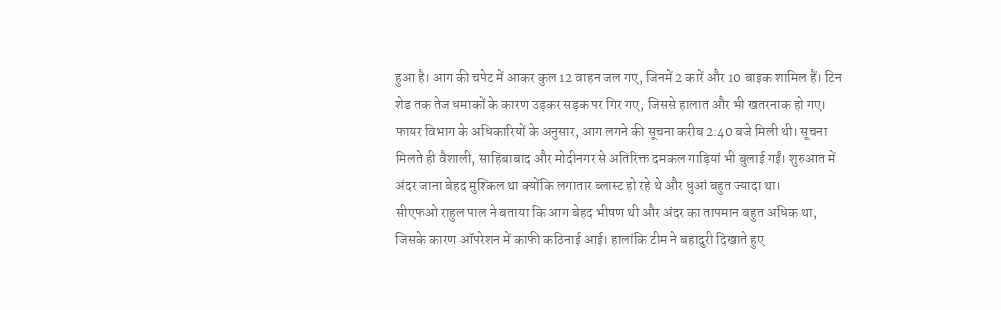हुआ है। आग की चपेट में आकर कुल 12 वाहन जल गए, जिनमें 2 कारें और 10 बाइक शामिल हैं। टिन शेड तक तेज धमाकों के कारण उड़कर सड़क पर गिर गए, जिससे हालात और भी खतरनाक हो गए।
फायर विभाग के अधिकारियों के अनुसार, आग लगने की सूचना करीब 2:40 बजे मिली थी। सूचना मिलते ही वैशाली, साहिबाबाद और मोदीनगर से अतिरिक्त दमकल गाड़ियां भी बुलाई गईं। शुरुआत में अंदर जाना बेहद मुश्किल था क्योंकि लगातार ब्लास्ट हो रहे थे और धुआं बहुत ज्यादा था।
सीएफओ राहुल पाल ने बताया कि आग बेहद भीषण थी और अंदर का तापमान बहुत अधिक था, जिसके कारण ऑपरेशन में काफी कठिनाई आई। हालांकि टीम ने बहादुरी दिखाते हुए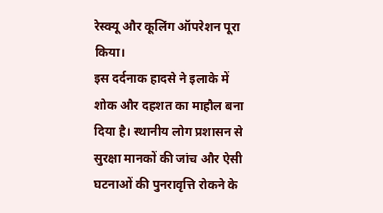रेस्क्यू और कूलिंग ऑपरेशन पूरा किया।
इस दर्दनाक हादसे ने इलाके में शोक और दहशत का माहौल बना दिया है। स्थानीय लोग प्रशासन से सुरक्षा मानकों की जांच और ऐसी घटनाओं की पुनरावृत्ति रोकने के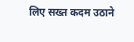लिए सख्त कदम उठाने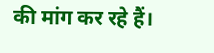की मांग कर रहे हैं।